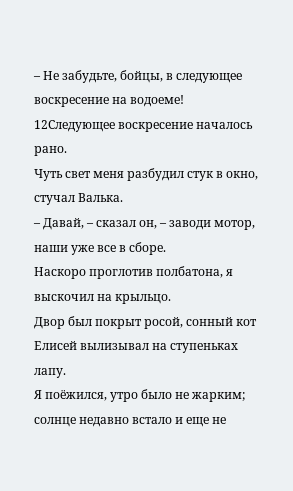– Не забудьте, бойцы, в следующее воскресение на водоеме!
12Следующее воскресение началось рано.
Чуть свет меня разбудил стук в окно, стучал Валька.
– Давай, – сказал он, – заводи мотор, наши уже все в сборе.
Наскоро проглотив полбатона, я выскочил на крыльцо.
Двор был покрыт росой, сонный кот Елисей вылизывал на ступеньках лапу.
Я поёжился, утро было не жарким; солнце недавно встало и еще не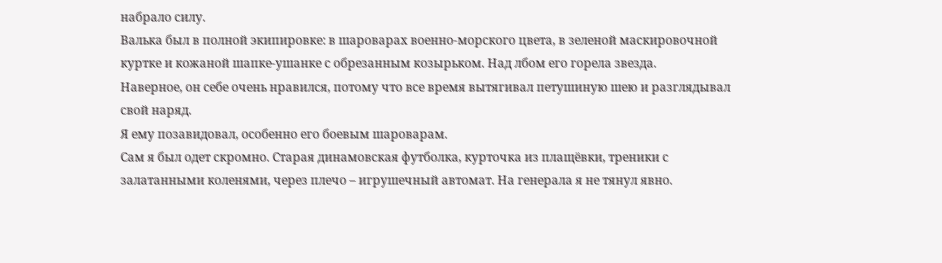набрало силу.
Валька был в полной экипировке: в шароварах военно-морского цвета, в зеленой маскировочной куртке и кожаной шапке-ушанке с обрезанным козырьком. Над лбом его горела звезда.
Наверное, он себе очень нравился, потому что все время вытягивал петушиную шею и разглядывал свой наряд.
Я ему позавидовал, особенно его боевым шароварам.
Сам я был одет скромно. Старая динамовская футболка, курточка из плащёвки, треники с залатанными коленями, через плечо – игрушечный автомат. На генерала я не тянул явно.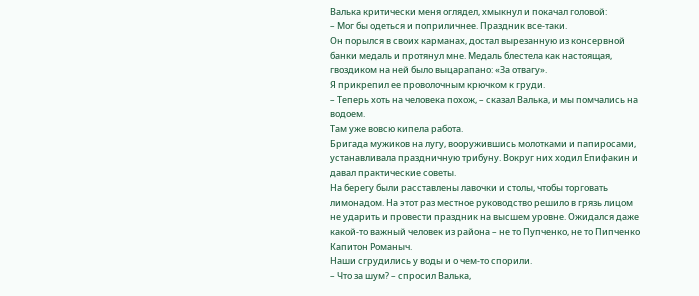Валька критически меня оглядел, хмыкнул и покачал головой:
– Мог бы одеться и поприличнее. Праздник все-таки.
Он порылся в своих карманах, достал вырезанную из консервной банки медаль и протянул мне. Медаль блестела как настоящая, гвоздиком на ней было выцарапано: «За отвагу».
Я прикрепил ее проволочным крючком к груди.
– Теперь хоть на человека похож, – сказал Валька, и мы помчались на водоем.
Там уже вовсю кипела работа.
Бригада мужиков на лугу, вооружившись молотками и папиросами, устанавливала праздничную трибуну. Вокруг них ходил Епифакин и давал практические советы.
На берегу были расставлены лавочки и столы, чтобы торговать лимонадом. На этот раз местное руководство решило в грязь лицом не ударить и провести праздник на высшем уровне. Ожидался даже какой-то важный человек из района – не то Пупченко, не то Пипченко Капитон Романыч.
Наши сгрудились у воды и о чем-то спорили.
– Что за шум? – спросил Валька,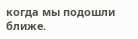когда мы подошли ближе.